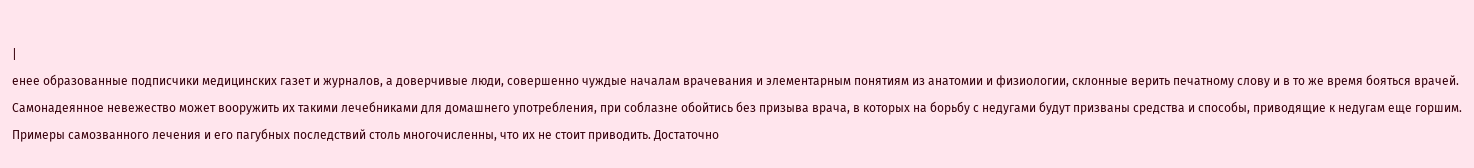|
енее образованные подписчики медицинских газет и журналов, а доверчивые люди, совершенно чуждые началам врачевания и элементарным понятиям из анатомии и физиологии, склонные верить печатному слову и в то же время бояться врачей. Самонадеянное невежество может вооружить их такими лечебниками для домашнего употребления, при соблазне обойтись без призыва врача, в которых на борьбу с недугами будут призваны средства и способы, приводящие к недугам еще горшим.
Примеры самозванного лечения и его пагубных последствий столь многочисленны, что их не стоит приводить. Достаточно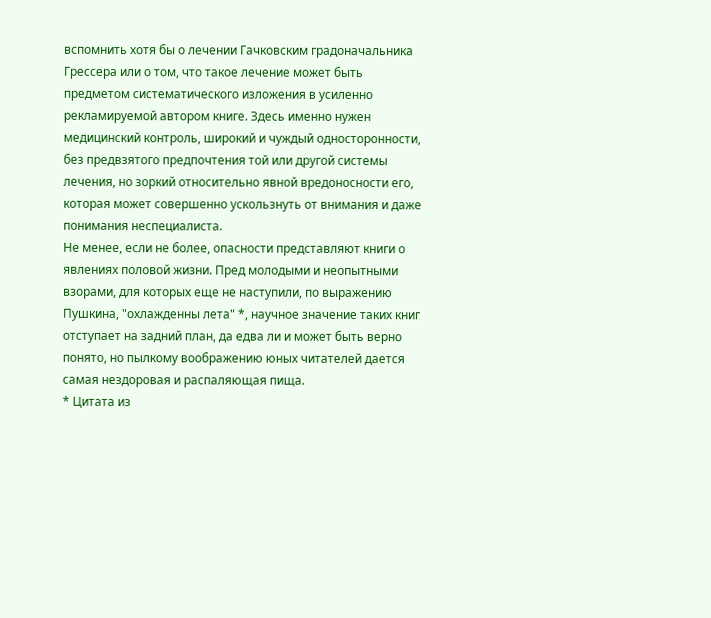вспомнить хотя бы о лечении Гачковским градоначальника Грессера или о том, что такое лечение может быть предметом систематического изложения в усиленно рекламируемой автором книге. Здесь именно нужен медицинский контроль, широкий и чуждый односторонности, без предвзятого предпочтения той или другой системы лечения, но зоркий относительно явной вредоносности его, которая может совершенно ускользнуть от внимания и даже понимания неспециалиста.
Не менее, если не более, опасности представляют книги о явлениях половой жизни. Пред молодыми и неопытными взорами, для которых еще не наступили, по выражению Пушкина, "охлажденны лета" *, научное значение таких книг отступает на задний план, да едва ли и может быть верно понято, но пылкому воображению юных читателей дается самая нездоровая и распаляющая пища.
* Цитата из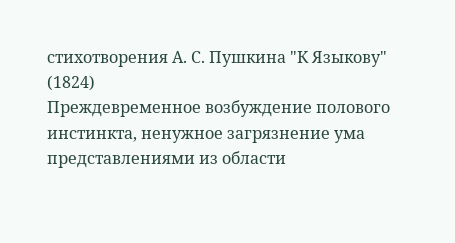стихотворения А. С. Пушкина "К Языкову" (1824)
Преждевременное возбуждение полового инстинкта, ненужное загрязнение ума представлениями из области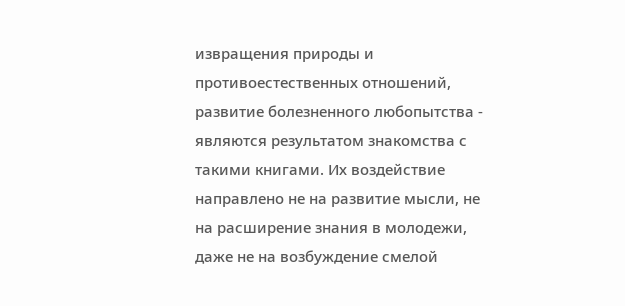извращения природы и противоестественных отношений, развитие болезненного любопытства - являются результатом знакомства с такими книгами. Их воздействие направлено не на развитие мысли, не на расширение знания в молодежи, даже не на возбуждение смелой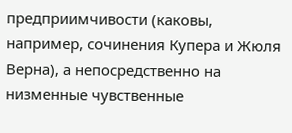предприимчивости (каковы, например, сочинения Купера и Жюля Верна), а непосредственно на низменные чувственные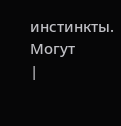инстинкты.
Могут
|